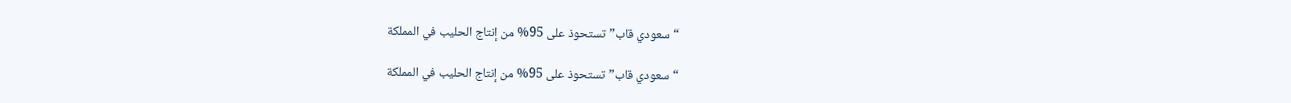“سعودي قاب” تستحوذ على 95% من إنتاج الحليب في المملكة

“سعودي قاب” تستحوذ على 95% من إنتاج الحليب في المملكة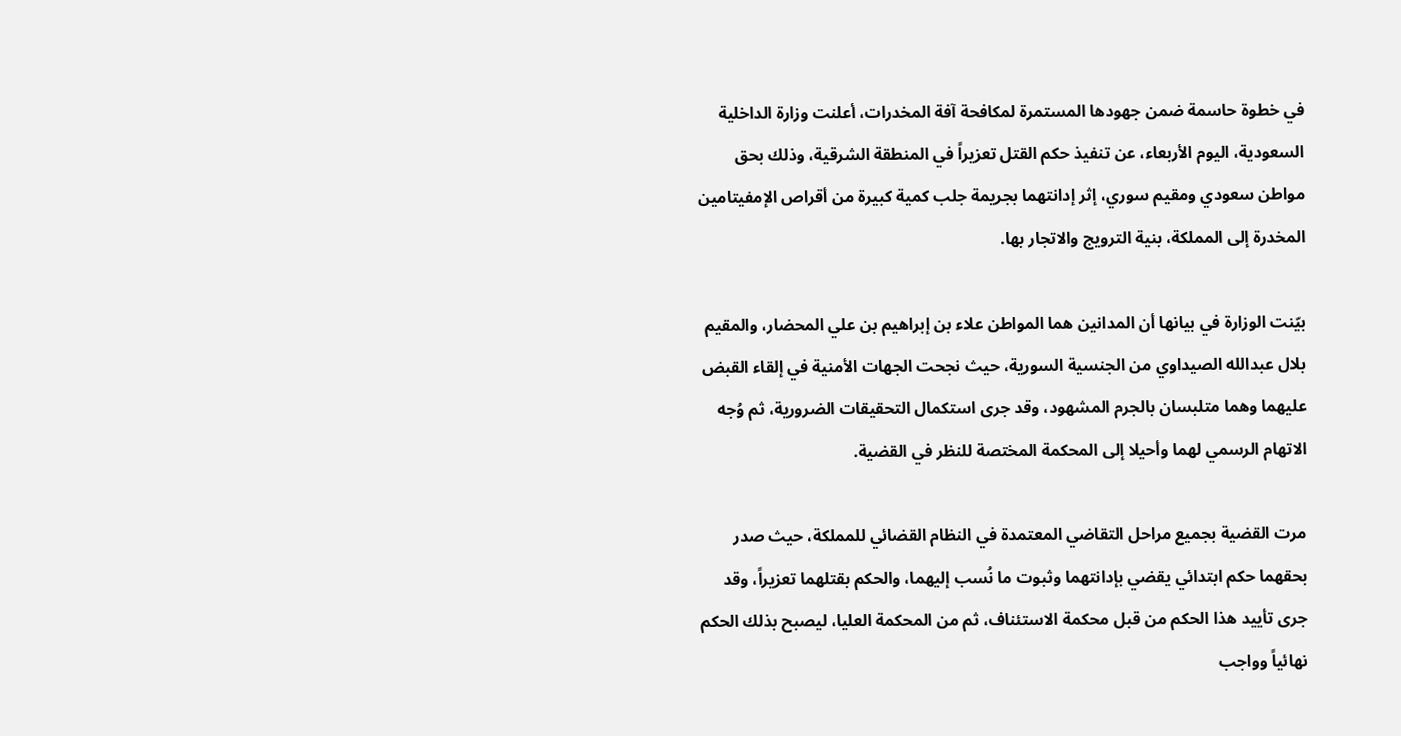في خطوة حاسمة ضمن جهودها المستمرة لمكافحة آفة المخدرات، أعلنت وزارة الداخلية السعودية، اليوم الأربعاء، عن تنفيذ حكم القتل تعزيراً في المنطقة الشرقية، وذلك بحق مواطن سعودي ومقيم سوري، إثر إدانتهما بجريمة جلب كمية كبيرة من أقراص الإمفيتامين المخدرة إلى المملكة، بنية الترويج والاتجار بها.

بيّنت الوزارة في بيانها أن المدانين هما المواطن علاء بن إبراهيم بن علي المحضار، والمقيم بلال عبدالله الصيداوي من الجنسية السورية، حيث نجحت الجهات الأمنية في إلقاء القبض عليهما وهما متلبسان بالجرم المشهود، وقد جرى استكمال التحقيقات الضرورية، ثم وُجه الاتهام الرسمي لهما وأحيلا إلى المحكمة المختصة للنظر في القضية.

مرت القضية بجميع مراحل التقاضي المعتمدة في النظام القضائي للمملكة، حيث صدر بحقهما حكم ابتدائي يقضي بإدانتهما وثبوت ما نُسب إليهما، والحكم بقتلهما تعزيراً، وقد جرى تأييد هذا الحكم من قبل محكمة الاستئناف، ثم من المحكمة العليا، ليصبح بذلك الحكم نهائياً وواجب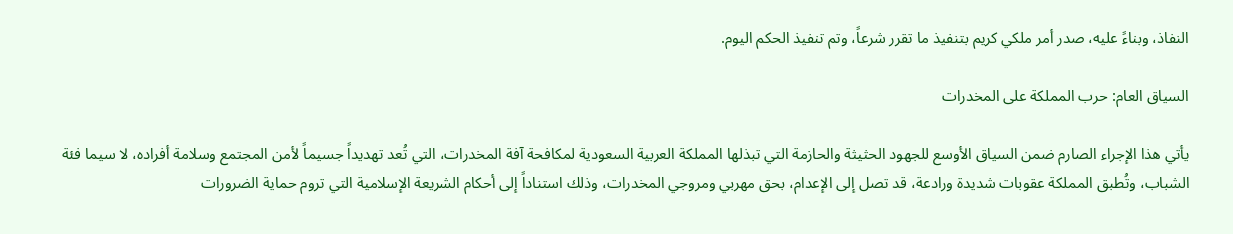النفاذ، وبناءً عليه، صدر أمر ملكي كريم بتنفيذ ما تقرر شرعاً، وتم تنفيذ الحكم اليوم.

السياق العام: حرب المملكة على المخدرات

يأتي هذا الإجراء الصارم ضمن السياق الأوسع للجهود الحثيثة والحازمة التي تبذلها المملكة العربية السعودية لمكافحة آفة المخدرات، التي تُعد تهديداً جسيماً لأمن المجتمع وسلامة أفراده، لا سيما فئة الشباب، وتُطبق المملكة عقوبات شديدة ورادعة، قد تصل إلى الإعدام، بحق مهربي ومروجي المخدرات، وذلك استناداً إلى أحكام الشريعة الإسلامية التي تروم حماية الضرورات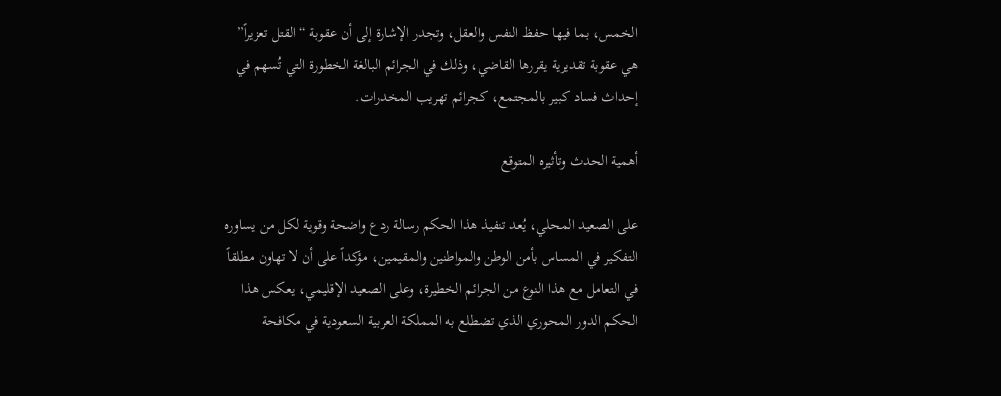الخمس، بما فيها حفظ النفس والعقل، وتجدر الإشارة إلى أن عقوبة “القتل تعزيراً” هي عقوبة تقديرية يقررها القاضي، وذلك في الجرائم البالغة الخطورة التي تُسهم في إحداث فساد كبير بالمجتمع، كجرائم تهريب المخدرات.

أهمية الحدث وتأثيره المتوقع

على الصعيد المحلي، يُعد تنفيذ هذا الحكم رسالة ردع واضحة وقوية لكل من يساوره التفكير في المساس بأمن الوطن والمواطنين والمقيمين، مؤكداً على أن لا تهاون مطلقاً في التعامل مع هذا النوع من الجرائم الخطيرة، وعلى الصعيد الإقليمي، يعكس هذا الحكم الدور المحوري الذي تضطلع به المملكة العربية السعودية في مكافحة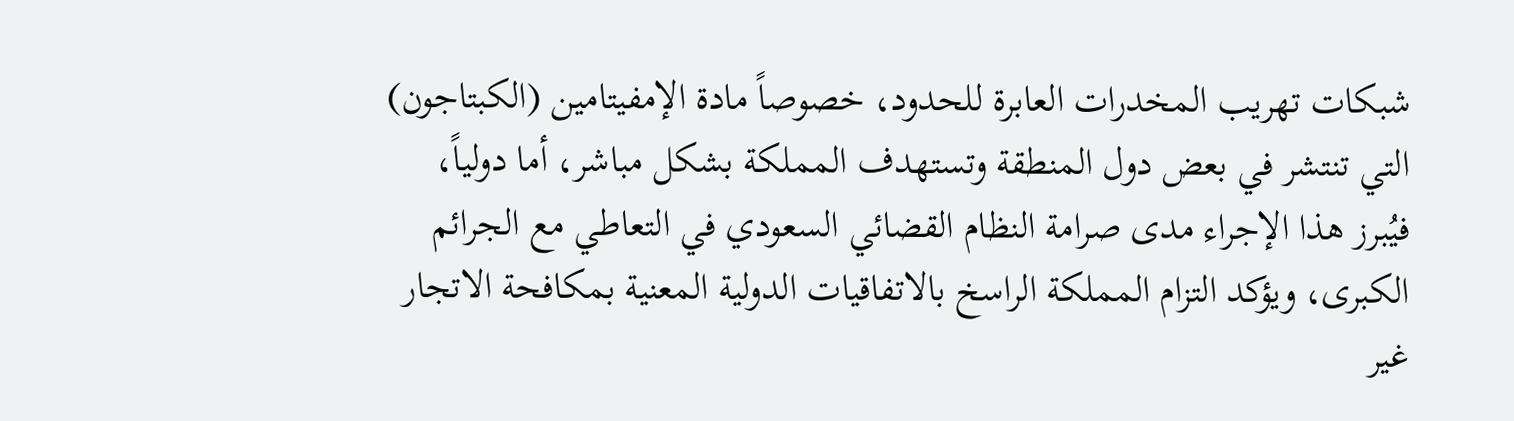شبكات تهريب المخدرات العابرة للحدود، خصوصاً مادة الإمفيتامين (الكبتاجون) التي تنتشر في بعض دول المنطقة وتستهدف المملكة بشكل مباشر، أما دولياً، فيُبرز هذا الإجراء مدى صرامة النظام القضائي السعودي في التعاطي مع الجرائم الكبرى، ويؤكد التزام المملكة الراسخ بالاتفاقيات الدولية المعنية بمكافحة الاتجار غير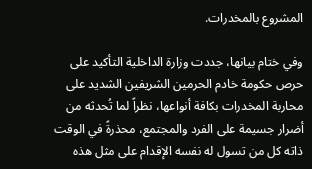المشروع بالمخدرات.

وفي ختام بيانها، جددت وزارة الداخلية التأكيد على حرص حكومة خادم الحرمين الشريفين الشديد على محاربة المخدرات بكافة أنواعها، نظراً لما تُحدثه من أضرار جسيمة على الفرد والمجتمع، محذرةً في الوقت ذاته كل من تسول له نفسه الإقدام على مثل هذه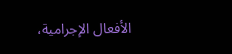الأفعال الإجرامية،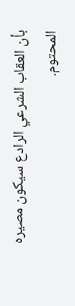بأن العقاب الشرعي الرادع سيكون مصيره المحتوم.